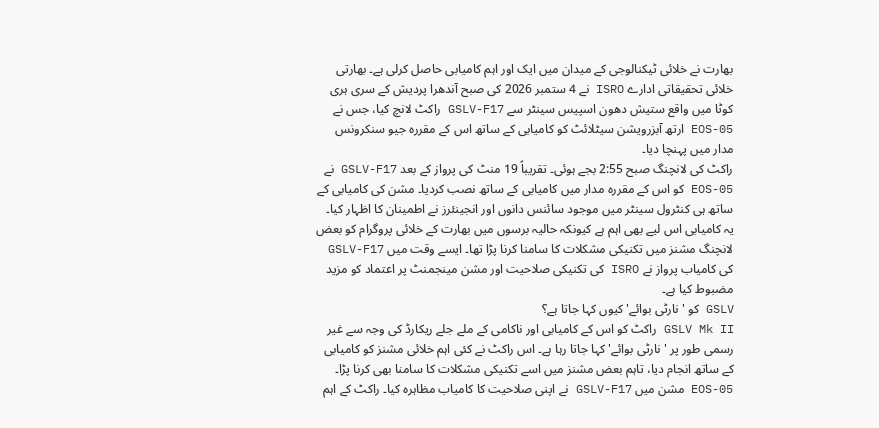بھارت نے خلائی ٹیکنالوجی کے میدان میں ایک اور اہم کامیابی حاصل کرلی ہے۔ بھارتی خلائی تحقیقاتی ادارے ISRO نے 4 ستمبر 2026 کی صبح آندھرا پردیش کے سری ہری کوٹا میں واقع ستیش دھون اسپیس سینٹر سے GSLV-F17 راکٹ لانچ کیا، جس نے EOS-05 ارتھ آبزرویشن سیٹلائٹ کو کامیابی کے ساتھ اس کے مقررہ جیو سنکرونس مدار میں پہنچا دیا۔
راکٹ کی لانچنگ صبح 2:55 بجے ہوئی۔ تقریباً 19 منٹ کی پرواز کے بعد GSLV-F17 نے EOS-05 کو اس کے مقررہ مدار میں کامیابی کے ساتھ نصب کردیا۔ مشن کی کامیابی کے ساتھ ہی کنٹرول سینٹر میں موجود سائنس دانوں اور انجینئرز نے اطمینان کا اظہار کیا۔
یہ کامیابی اس لیے بھی اہم ہے کیونکہ حالیہ برسوں میں بھارت کے خلائی پروگرام کو بعض لانچنگ مشنز میں تکنیکی مشکلات کا سامنا کرنا پڑا تھا۔ ایسے وقت میں GSLV-F17 کی کامیاب پرواز نے ISRO کی تکنیکی صلاحیت اور مشن مینجمنٹ پر اعتماد کو مزید مضبوط کیا ہے۔
GSLV کو 'نارٹی بوائے' کیوں کہا جاتا ہے؟
GSLV Mk II راکٹ کو اس کے کامیابی اور ناکامی کے ملے جلے ریکارڈ کی وجہ سے غیر رسمی طور پر 'نارٹی بوائے' کہا جاتا رہا ہے۔ اس راکٹ نے کئی اہم خلائی مشنز کو کامیابی کے ساتھ انجام دیا، تاہم بعض مشنز میں اسے تکنیکی مشکلات کا سامنا بھی کرنا پڑا۔
EOS-05 مشن میں GSLV-F17 نے اپنی صلاحیت کا کامیاب مظاہرہ کیا۔ راکٹ کے اہم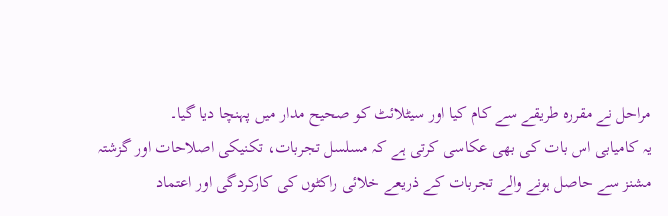مراحل نے مقررہ طریقے سے کام کیا اور سیٹلائٹ کو صحیح مدار میں پہنچا دیا گیا۔
یہ کامیابی اس بات کی بھی عکاسی کرتی ہے کہ مسلسل تجربات، تکنیکی اصلاحات اور گزشتہ مشنز سے حاصل ہونے والے تجربات کے ذریعے خلائی راکٹوں کی کارکردگی اور اعتماد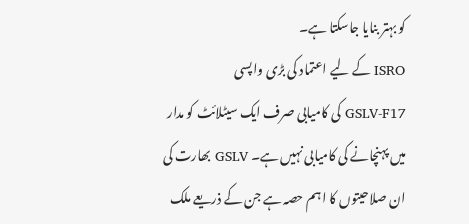کو بہتر بنایا جاسکتا ہے۔
ISRO کے لیے اعتماد کی بڑی واپسی
GSLV-F17 کی کامیابی صرف ایک سیٹلائٹ کو مدار میں پہنچانے کی کامیابی نہیں ہے۔ GSLV بھارت کی ان صلاحیتوں کا اہم حصہ ہے جن کے ذریعے ملک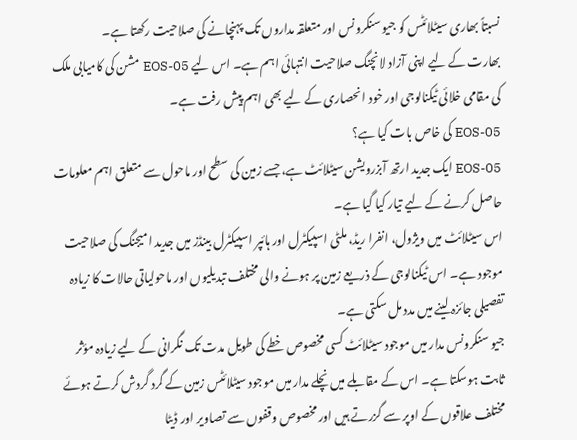نسبتاً بھاری سیٹلائٹس کو جیو سنکرونس اور متعلقہ مداروں تک پہنچانے کی صلاحیت رکھتا ہے۔
بھارت کے لیے اپنی آزاد لانچنگ صلاحیت انتہائی اہم ہے۔ اس لیے EOS-05 مشن کی کامیابی ملک کی مقامی خلائی ٹیکنالوجی اور خود انحصاری کے لیے بھی اہم پیش رفت ہے۔
EOS-05 کی خاص بات کیا ہے؟
EOS-05 ایک جدید ارتھ آبزرویشن سیٹلائٹ ہے، جسے زمین کی سطح اور ماحول سے متعلق اہم معلومات حاصل کرنے کے لیے تیار کیا گیا ہے۔
اس سیٹلائٹ میں ویژول، انفرا ریڈ، ملٹی اسپیکٹرل اور ہائپر اسپیکٹرل بینڈز میں جدید امیجنگ کی صلاحیت موجود ہے۔ اس ٹیکنالوجی کے ذریعے زمین پر ہونے والی مختلف تبدیلیوں اور ماحولیاتی حالات کا زیادہ تفصیلی جائزہ لینے میں مدد مل سکتی ہے۔
جیو سنکرونس مدار میں موجود سیٹلائٹ کسی مخصوص خطے کی طویل مدت تک نگرانی کے لیے زیادہ مؤثر ثابت ہوسکتا ہے۔ اس کے مقابلے میں نچلے مدار میں موجود سیٹلائٹس زمین کے گرد گردش کرتے ہوئے مختلف علاقوں کے اوپر سے گزرتے ہیں اور مخصوص وقفوں سے تصاویر اور ڈیٹا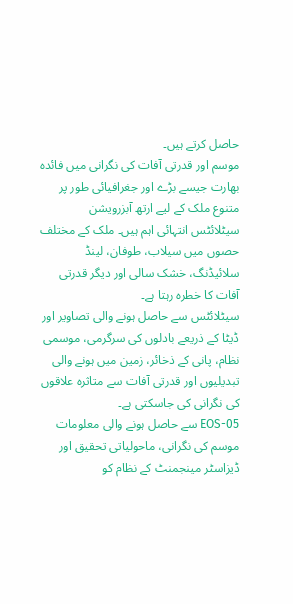حاصل کرتے ہیں۔
موسم اور قدرتی آفات کی نگرانی میں فائدہ
بھارت جیسے بڑے اور جغرافیائی طور پر متنوع ملک کے لیے ارتھ آبزرویشن سیٹلائٹس انتہائی اہم ہیں۔ ملک کے مختلف حصوں میں سیلاب، طوفان، لینڈ سلائیڈنگ، خشک سالی اور دیگر قدرتی آفات کا خطرہ رہتا ہے۔
سیٹلائٹس سے حاصل ہونے والی تصاویر اور ڈیٹا کے ذریعے بادلوں کی سرگرمی، موسمی نظام، پانی کے ذخائر، زمین میں ہونے والی تبدیلیوں اور قدرتی آفات سے متاثرہ علاقوں کی نگرانی کی جاسکتی ہے۔
EOS-05 سے حاصل ہونے والی معلومات موسم کی نگرانی، ماحولیاتی تحقیق اور ڈیزاسٹر مینجمنٹ کے نظام کو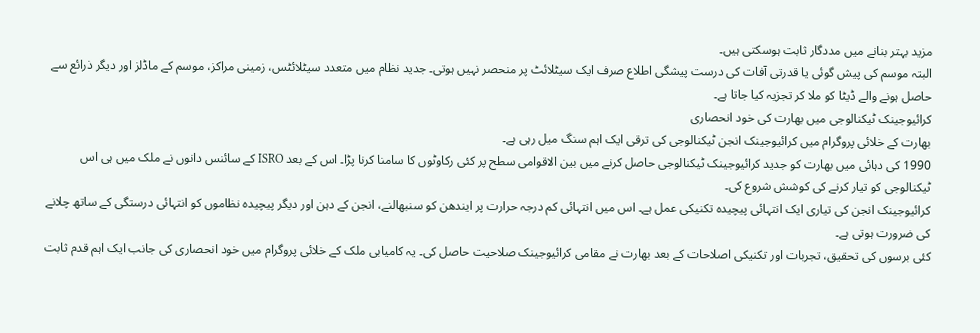مزید بہتر بنانے میں مددگار ثابت ہوسکتی ہیں۔
البتہ موسم کی پیش گوئی یا قدرتی آفات کی درست پیشگی اطلاع صرف ایک سیٹلائٹ پر منحصر نہیں ہوتی۔ جدید نظام میں متعدد سیٹلائٹس، زمینی مراکز، موسم کے ماڈلز اور دیگر ذرائع سے حاصل ہونے والے ڈیٹا کو ملا کر تجزیہ کیا جاتا ہے۔
کرائیوجینک ٹیکنالوجی میں بھارت کی خود انحصاری
بھارت کے خلائی پروگرام میں کرائیوجینک انجن ٹیکنالوجی کی ترقی ایک اہم سنگ میل رہی ہے۔
1990 کی دہائی میں بھارت کو جدید کرائیوجینک ٹیکنالوجی حاصل کرنے میں بین الاقوامی سطح پر کئی رکاوٹوں کا سامنا کرنا پڑا۔ اس کے بعد ISRO کے سائنس دانوں نے ملک میں ہی اس ٹیکنالوجی کو تیار کرنے کی کوشش شروع کی۔
کرائیوجینک انجن کی تیاری ایک انتہائی پیچیدہ تکنیکی عمل ہے۔ اس میں انتہائی کم درجہ حرارت پر ایندھن کو سنبھالنے، انجن کے دہن اور دیگر پیچیدہ نظاموں کو انتہائی درستگی کے ساتھ چلانے کی ضرورت ہوتی ہے۔
کئی برسوں کی تحقیق، تجربات اور تکنیکی اصلاحات کے بعد بھارت نے مقامی کرائیوجینک صلاحیت حاصل کی۔ یہ کامیابی ملک کے خلائی پروگرام میں خود انحصاری کی جانب ایک اہم قدم ثابت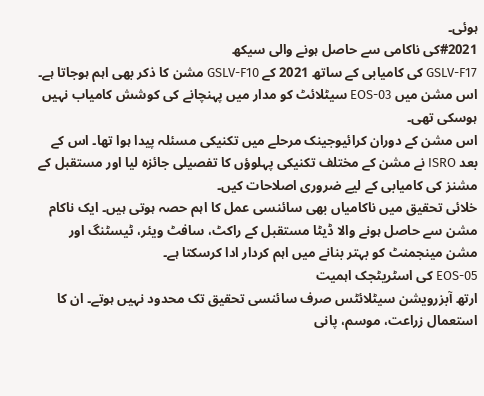ہوئی۔
#2021کی ناکامی سے حاصل ہونے والی سیکھ
GSLV-F17 کی کامیابی کے ساتھ 2021 کے GSLV-F10 مشن کا ذکر بھی اہم ہوجاتا ہے۔ اس مشن میں EOS-03 سیٹلائٹ کو مدار میں پہنچانے کی کوشش کامیاب نہیں ہوسکی تھی۔
اس مشن کے دوران کرائیوجینک مرحلے میں تکنیکی مسئلہ پیدا ہوا تھا۔ اس کے بعد ISRO نے مشن کے مختلف تکنیکی پہلوؤں کا تفصیلی جائزہ لیا اور مستقبل کے مشنز کی کامیابی کے لیے ضروری اصلاحات کیں۔
خلائی تحقیق میں ناکامیاں بھی سائنسی عمل کا اہم حصہ ہوتی ہیں۔ ایک ناکام مشن سے حاصل ہونے والا ڈیٹا مستقبل کے راکٹ، سافٹ ویئر، ٹیسٹنگ اور مشن مینجمنٹ کو بہتر بنانے میں اہم کردار ادا کرسکتا ہے۔
EOS-05 کی اسٹریٹجک اہمیت
ارتھ آبزرویشن سیٹلائٹس صرف سائنسی تحقیق تک محدود نہیں ہوتے۔ ان کا استعمال زراعت، موسم، پانی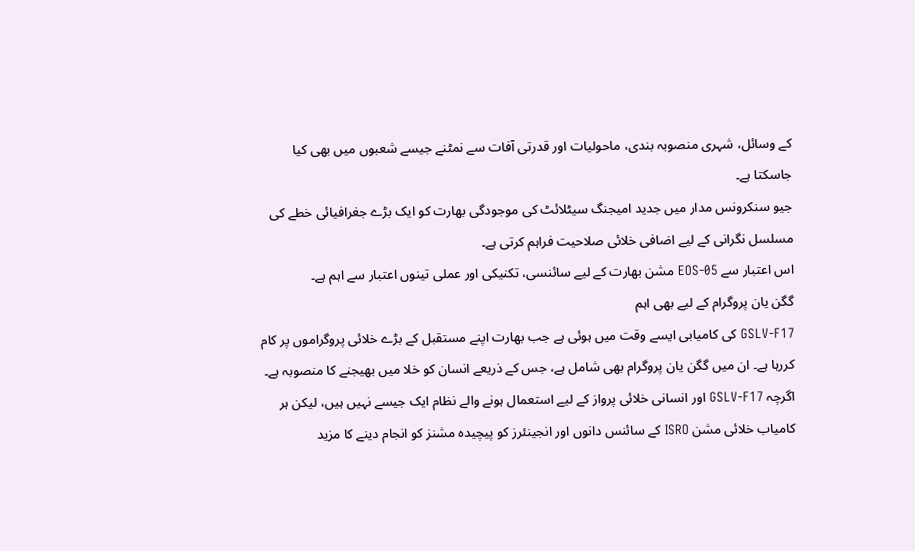کے وسائل، شہری منصوبہ بندی، ماحولیات اور قدرتی آفات سے نمٹنے جیسے شعبوں میں بھی کیا جاسکتا ہے۔
جیو سنکرونس مدار میں جدید امیجنگ سیٹلائٹ کی موجودگی بھارت کو ایک بڑے جغرافیائی خطے کی مسلسل نگرانی کے لیے اضافی خلائی صلاحیت فراہم کرتی ہے۔
اس اعتبار سے EOS-05 مشن بھارت کے لیے سائنسی، تکنیکی اور عملی تینوں اعتبار سے اہم ہے۔
گگن یان پروگرام کے لیے بھی اہم
GSLV-F17 کی کامیابی ایسے وقت میں ہوئی ہے جب بھارت اپنے مستقبل کے بڑے خلائی پروگراموں پر کام کررہا ہے۔ ان میں گگن یان پروگرام بھی شامل ہے، جس کے ذریعے انسان کو خلا میں بھیجنے کا منصوبہ ہے۔
اگرچہ GSLV-F17 اور انسانی خلائی پرواز کے لیے استعمال ہونے والے نظام ایک جیسے نہیں ہیں، لیکن ہر کامیاب خلائی مشن ISRO کے سائنس دانوں اور انجینئرز کو پیچیدہ مشنز کو انجام دینے کا مزید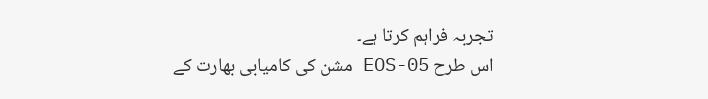تجربہ فراہم کرتا ہے۔
اس طرح EOS-05 مشن کی کامیابی بھارت کے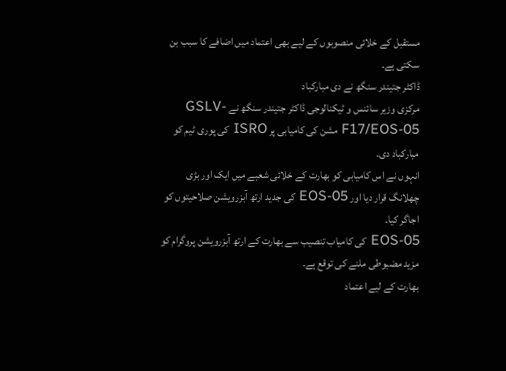مستقبل کے خلائی منصوبوں کے لیے بھی اعتماد میں اضافے کا سبب بن سکتی ہے۔
ڈاکٹر جتیندر سنگھ نے دی مبارکباد
مرکزی وزیر سائنس و ٹیکنالوجی ڈاکٹر جتیندر سنگھ نے GSLV-F17/EOS-05 مشن کی کامیابی پر ISRO کی پوری ٹیم کو مبارکباد دی۔
انہوں نے اس کامیابی کو بھارت کے خلائی شعبے میں ایک اور بڑی چھلانگ قرار دیا اور EOS-05 کی جدید ارتھ آبزرویشن صلاحیتوں کو اجاگر کیا۔
EOS-05 کی کامیاب تنصیب سے بھارت کے ارتھ آبزرویشن پروگرام کو مزید مضبوطی ملنے کی توقع ہے۔
بھارت کے لیے اعتماد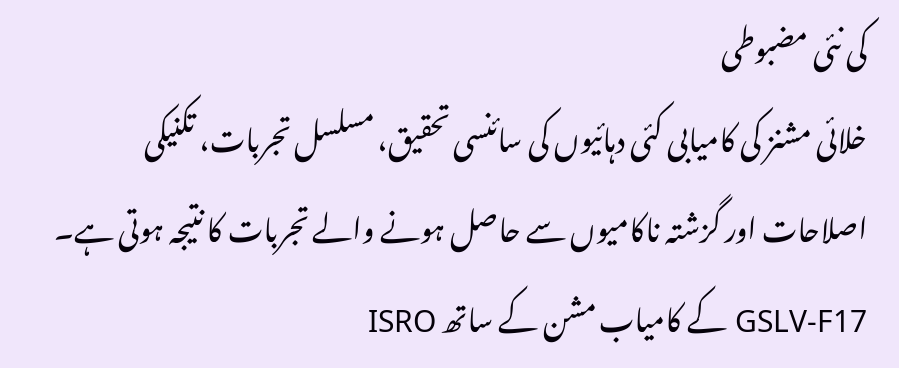کی نئی مضبوطی
خلائی مشنز کی کامیابی کئی دہائیوں کی سائنسی تحقیق، مسلسل تجربات، تکنیکی اصلاحات اور گزشتہ ناکامیوں سے حاصل ہونے والے تجربات کا نتیجہ ہوتی ہے۔
GSLV-F17 کے کامیاب مشن کے ساتھ ISRO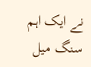نے ایک اہم سنگ میل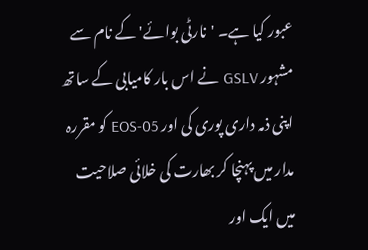عبور کیا ہے۔ 'نارٹی بوائے' کے نام سے مشہور GSLV نے اس بار کامیابی کے ساتھ اپنی ذمہ داری پوری کی اور EOS-05 کو مقررہ مدار میں پہنچا کر بھارت کی خلائی صلاحیت میں ایک اور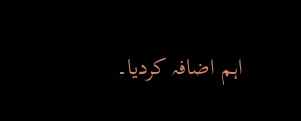اہم اضافہ کردیا۔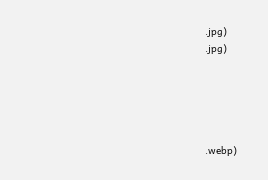.jpg)
.jpg)





.webp)